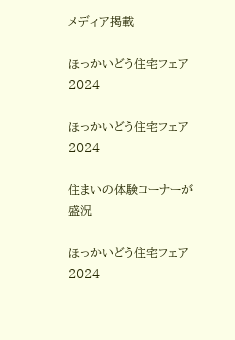メディア掲載

ほっかいどう住宅フェア2024

ほっかいどう住宅フェア2024

住まいの体験コーナーが盛況

ほっかいどう住宅フェア2024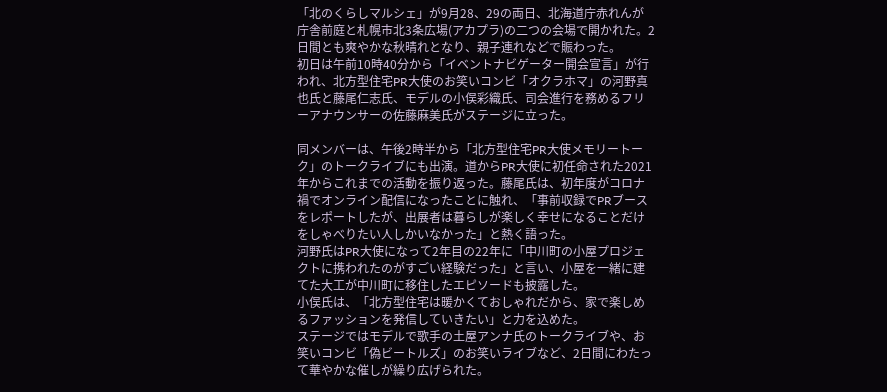「北のくらしマルシェ」が9月28、29の両日、北海道庁赤れんが庁舎前庭と札幌市北3条広場(アカプラ)の二つの会場で開かれた。2日間とも爽やかな秋晴れとなり、親子連れなどで賑わった。
初日は午前10時40分から「イベントナビゲーター開会宣言」が行われ、北方型住宅PR大使のお笑いコンビ「オクラホマ」の河野真也氏と藤尾仁志氏、モデルの小俣彩織氏、司会進行を務めるフリーアナウンサーの佐藤麻美氏がステージに立った。

同メンバーは、午後2時半から「北方型住宅PR大使メモリートーク」のトークライブにも出演。道からPR大使に初任命された2021年からこれまでの活動を振り返った。藤尾氏は、初年度がコロナ禍でオンライン配信になったことに触れ、「事前収録でPRブースをレポートしたが、出展者は暮らしが楽しく幸せになることだけをしゃべりたい人しかいなかった」と熱く語った。
河野氏はPR大使になって2年目の22年に「中川町の小屋プロジェクトに携われたのがすごい経験だった」と言い、小屋を一緒に建てた大工が中川町に移住したエピソードも披露した。
小俣氏は、「北方型住宅は暖かくておしゃれだから、家で楽しめるファッションを発信していきたい」と力を込めた。
ステージではモデルで歌手の土屋アンナ氏のトークライブや、お笑いコンビ「偽ビートルズ」のお笑いライブなど、2日間にわたって華やかな催しが繰り広げられた。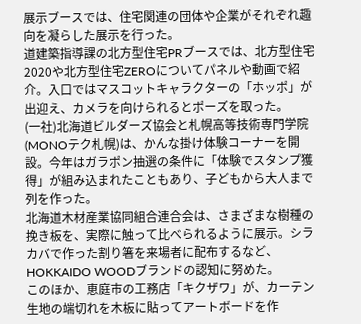展示ブースでは、住宅関連の団体や企業がそれぞれ趣向を凝らした展示を行った。
道建築指導課の北方型住宅PRブースでは、北方型住宅2020や北方型住宅ZEROについてパネルや動画で紹介。入口ではマスコットキャラクターの「ホッポ」が出迎え、カメラを向けられるとポーズを取った。
(一社)北海道ビルダーズ協会と札幌高等技術専門学院(MONOテク札幌)は、かんな掛け体験コーナーを開設。今年はガラポン抽選の条件に「体験でスタンプ獲得」が組み込まれたこともあり、子どもから大人まで列を作った。
北海道木材産業協同組合連合会は、さまざまな樹種の挽き板を、実際に触って比べられるように展示。シラカバで作った割り箸を来場者に配布するなど、HOKKAIDO WOODブランドの認知に努めた。
このほか、恵庭市の工務店「キクザワ」が、カーテン生地の端切れを木板に貼ってアートボードを作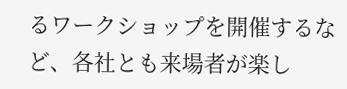るワークショップを開催するなど、各社とも来場者が楽し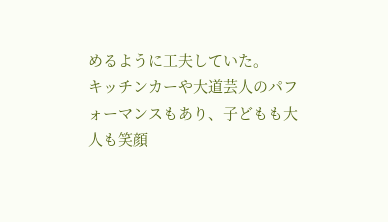めるように工夫していた。
キッチンカーや大道芸人のパフォーマンスもあり、子どもも大人も笑顔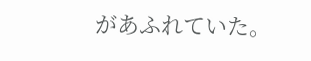があふれていた。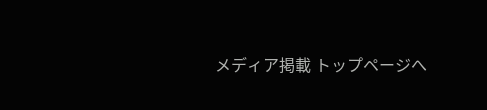メディア掲載 トップページへ